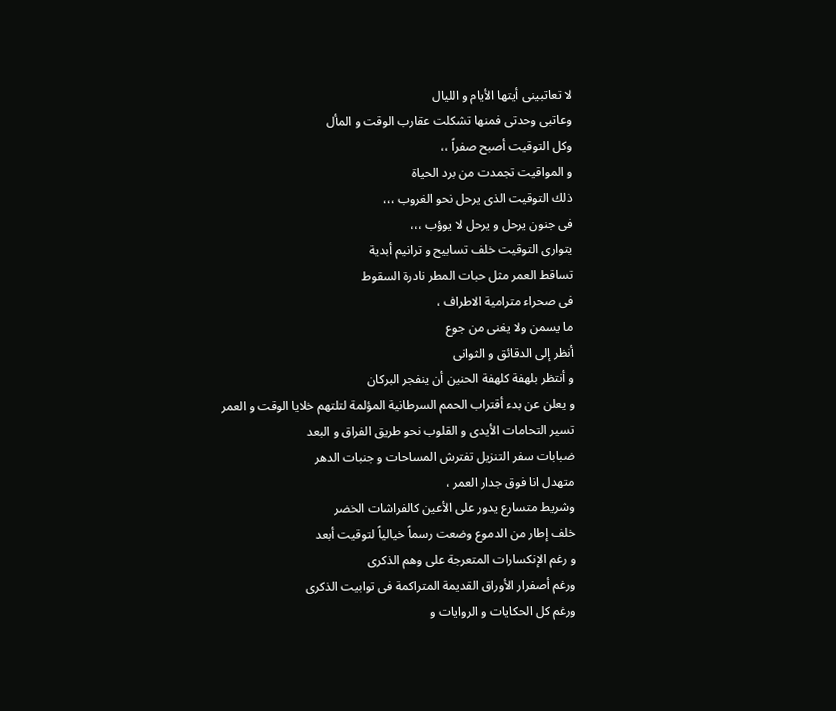لا تعاتبينى أيتها الأيام و الليال
وعاتبى وحدتى فمنها تشكلت عقارب الوقت و المأل
وكل التوقيت أصبح صفراً ،،
و المواقيت تجمدت من برد الحياة
ذلك التوقيت الذى يرحل نحو الغروب ،،،
فى جنون يرحل و يرحل لا يوؤب ،،،
يتوارى التوقيت خلف تسابيح و ترانيم أبدية
تساقط العمر مثل حبات المطر نادرة السقوط
فى صحراء مترامية الاطراف ،
ما يسمن ولا يغنى من جوع
أنظر إلى الدقائق و الثوانى
و أنتظر بلهفة كلهفة الحنين أن ينفجر البركان
و يعلن عن بدء أقتراب الحمم السرطانية المؤلمة لتلتهم خلايا الوقت و العمر
تسير التحامات الأيدى و القلوب نحو طريق الفراق و البعد
ضبابات سفر التنزيل تفترش المساحات و جنبات الدهر
متهدل انا فوق جدار العمر ،
وشريط متسارع يدور على الأعين كالفراشات الخضر
خلف إطار من الدموع وضعت رسماً خيالياً لتوقيت أبعد
و رغم الإنكسارات المتعرجة على وهم الذكرى
ورغم أصفرار الأوراق القديمة المتراكمة فى توابيت الذكرى
ورغم كل الحكايات و الروايات و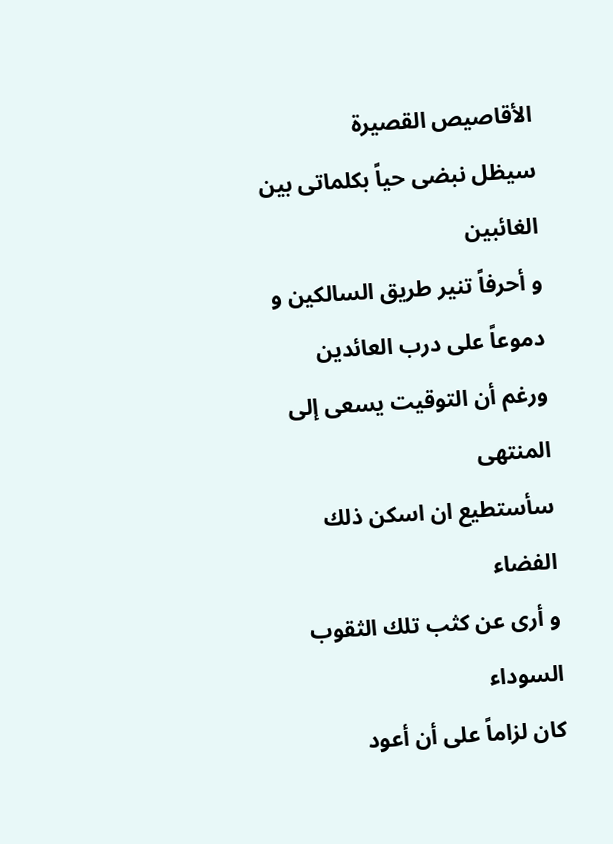الأقاصيص القصيرة
سيظل نبضى حياً بكلماتى بين الغائبين
و أحرفاً تنير طريق السالكين و دموعاً على درب العائدين
ورغم أن التوقيت يسعى إلى المنتهى
سأستطيع ان اسكن ذلك الفضاء
و أرى عن كثب تلك الثقوب السوداء
كان لزاماً على أن أعود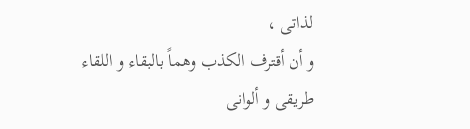لذاتى ،
و أن أقترف الكذب وهماً بالبقاء و اللقاء
طريقى و ألوانى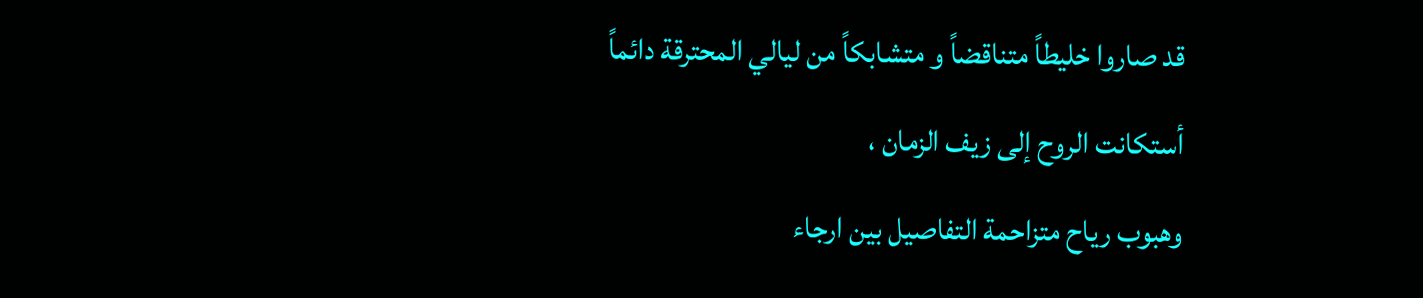قد صاروا خليطاً متناقضاً و متشابكاً من ليالي المحترقة دائماً
أستكانت الروح إلى زيف الزمان ،
وهبوب رياح متزاحمة التفاصيل بين ارجاء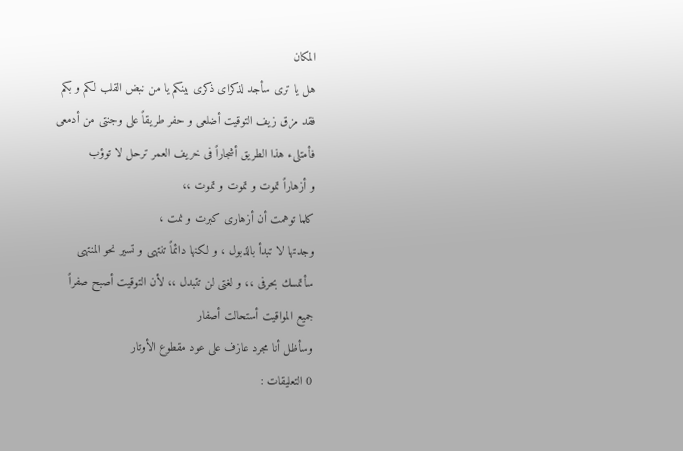المكان
هل يا ترى سأجد لذكراى ذكرى بينكم يا من نبض القلب لكم و بكم
فقد مزق زيف التوقيت أضلعى و حفر طريقاً على وجنتى من أدمعى
فأمتلىء هذا الطريق أشجاراً فى خريف العمر ترحل لا توؤب
و أزهاراً تموت و تموت و تموت ،،
كلما توهمت أن أزهارى كبرت و نمت ،
وجدتها لا تبدأ بالذبول ، و لكنها دائماً تنتهى و تسير نحو المنتهى
سأتمسك بحرفى ،، و لغتى لن تتبدل ،، لأن التوقيت أصبح صفراً
جميع المواقيت أستحالت أصفار
وسأظل أنا مجرد عازف على عود مقطوع الأوتار
0 التعليقات :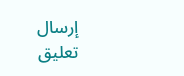إرسال تعليق